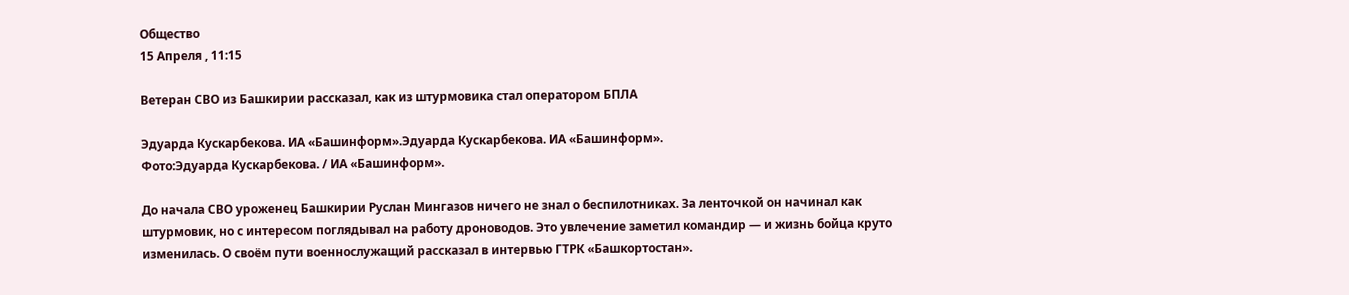Общество
15 Апреля , 11:15

Ветеран СВО из Башкирии рассказал, как из штурмовика стал оператором БПЛА

Эдуарда Кускарбекова. ИА «Башинформ».Эдуарда Кускарбекова. ИА «Башинформ».
Фото:Эдуарда Кускарбекова. / ИА «Башинформ».

До начала СВО уроженец Башкирии Руслан Мингазов ничего не знал о беспилотниках. За ленточкой он начинал как штурмовик, но с интересом поглядывал на работу дроноводов. Это увлечение заметил командир — и жизнь бойца круто изменилась. О своём пути военнослужащий рассказал в интервью ГТРК «Башкортостан».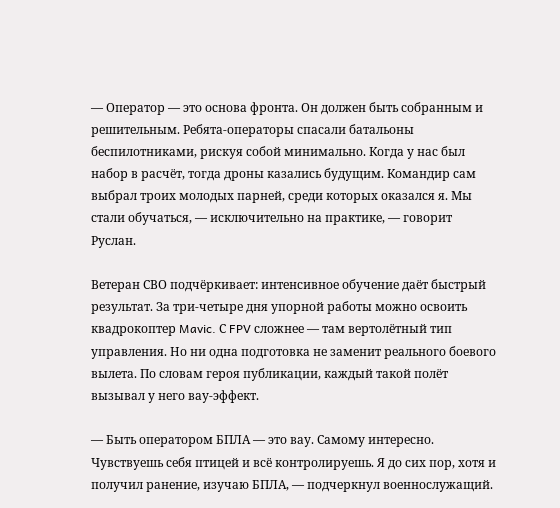— Оператор — это основа фронта. Он должен быть собранным и решительным. Ребята-операторы спасали батальоны беспилотниками, рискуя собой минимально. Когда у нас был набор в расчёт, тогда дроны казались будущим. Командир сам выбрал троих молодых парней, среди которых оказался я. Мы стали обучаться, — исключительно на практике, — говорит Руслан.

Ветеран СВО подчёркивает: интенсивное обучение даёт быстрый результат. За три-четыре дня упорной работы можно освоить квадрокоптер Mavic. С FPV сложнее — там вертолётный тип управления. Но ни одна подготовка не заменит реального боевого вылета. По словам героя публикации, каждый такой полёт вызывал у него вау-эффект.

— Быть оператором БПЛА — это вау. Самому интересно. Чувствуешь себя птицей и всё контролируешь. Я до сих пор, хотя и получил ранение, изучаю БПЛА, — подчеркнул военнослужащий.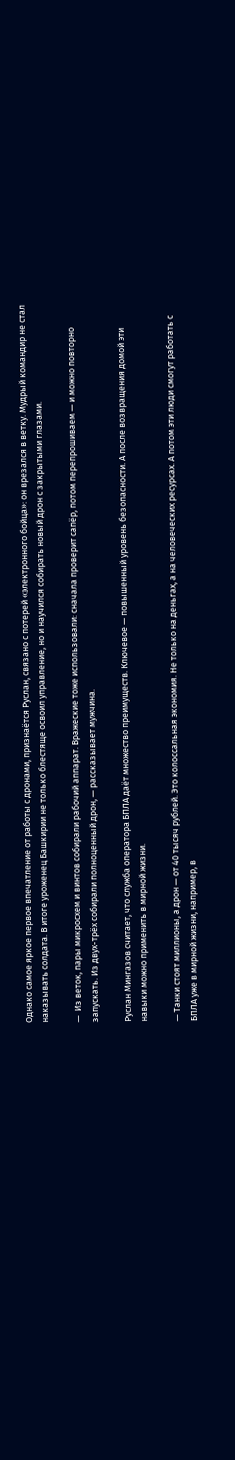Однако самое яркое первое впечатление от работы с дронами, признаётся Руслан, связано с потерей «электронного бойца»: он врезался в ветку. Мудрый командир не стал наказывать солдата. В итоге уроженец Башкирии не только блестяще освоил управление, но и научился собирать новый дрон с закрытыми глазами.

—  Из веток, пары микросхем и винтов собирали рабочий аппарат. Вражеские тоже использовали: сначала проверит сапёр, потом перепрошиваем — и можно повторно запускать. Из двух-трёх собирали полноценный дрон, — рассказывает мужчина.

Руслан Мингазов считает, что служба оператора БПЛА даёт множество преимуществ. Ключевое — повышенный уровень безопасности. А после возвращения домой эти навыки можно применить в мирной жизни.

— Танки стоят миллионы, а дрон — от 40 тысяч рублей. Это колоссальная экономия. Не только на деньгах, а на человеческих ресурсах. А потом эти люди смогут работать с БПЛА уже в мирной жизни, например, в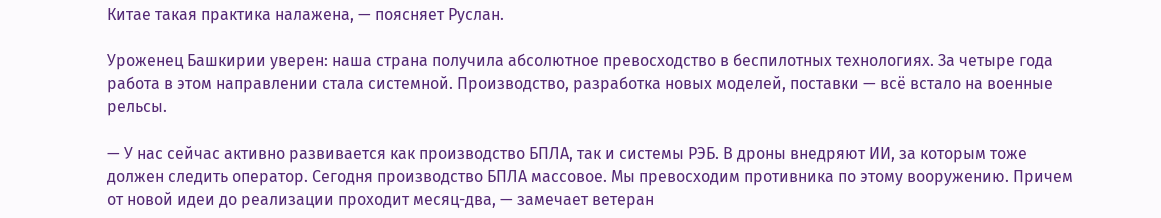Китае такая практика налажена, — поясняет Руслан.

Уроженец Башкирии уверен: наша страна получила абсолютное превосходство в беспилотных технологиях. За четыре года работа в этом направлении стала системной. Производство, разработка новых моделей, поставки — всё встало на военные рельсы.

— У нас сейчас активно развивается как производство БПЛА, так и системы РЭБ. В дроны внедряют ИИ, за которым тоже должен следить оператор. Сегодня производство БПЛА массовое. Мы превосходим противника по этому вооружению. Причем от новой идеи до реализации проходит месяц-два, — замечает ветеран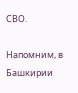СВО.

Напомним, в Башкирии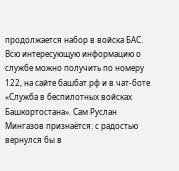продолжается набор в войска БАС. Всю интересующую информацию о службе можно получить по номеру 122, на сайте башбат.рф и в чат-боте «Служба в беспилотных войсках Башкортостана». Сам Руслан Мингазов признаётся: с радостью вернулся бы в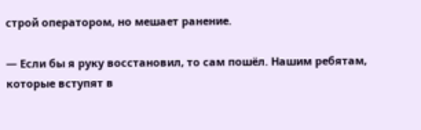строй оператором, но мешает ранение.

— Если бы я руку восстановил, то сам пошёл. Нашим ребятам, которые вступят в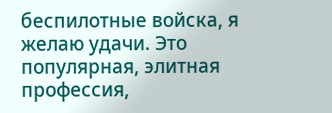беспилотные войска, я желаю удачи. Это популярная, элитная профессия,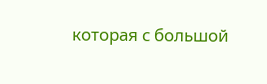которая с большой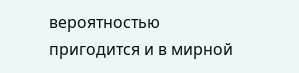вероятностью пригодится и в мирной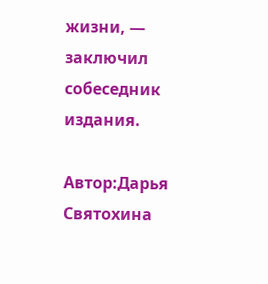жизни, — заключил собеседник издания.

Автор:Дарья Святохина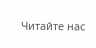Читайте нас